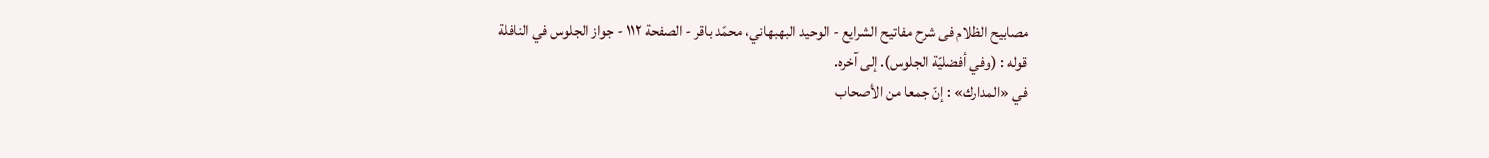مصابيح الظلام فی شرح مفاتیح الشرایع - الوحيد البهبهاني، محمّد باقر - الصفحة ١١٢ - جواز الجلوس في النافلة
قوله : (وفي أفضليّة الجلوس). إلى آخره.
في «المدارك» : إنّ جمعا من الأصحاب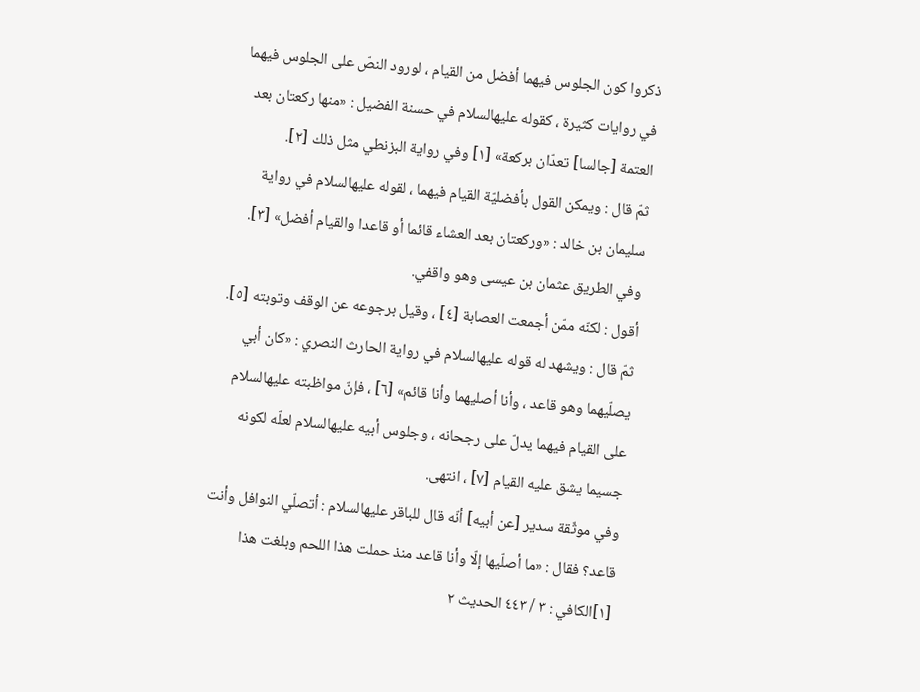ذكروا كون الجلوس فيهما أفضل من القيام ، لورود النصّ على الجلوس فيهما في روايات كثيرة ، كقوله عليهالسلام في حسنة الفضيل : «منها ركعتان بعد العتمة [جالسا] تعدّان بركعة» [١] وفي رواية البزنطي مثل ذلك [٢].
ثمّ قال : ويمكن القول بأفضليّة القيام فيهما ، لقوله عليهالسلام في رواية سليمان بن خالد : «وركعتان بعد العشاء قائما أو قاعدا والقيام أفضل» [٣]. وفي الطريق عثمان بن عيسى وهو واقفي.
أقول : لكنّه ممّن أجمعت العصابة [٤] ، وقيل برجوعه عن الوقف وتوبته [٥].
ثمّ قال : ويشهد له قوله عليهالسلام في رواية الحارث النصري : «كان أبي يصلّيهما وهو قاعد ، وأنا أصليهما وأنا قائم» [٦] ، فإنّ مواظبته عليهالسلام على القيام فيهما يدلّ على رجحانه ، وجلوس أبيه عليهالسلام لعلّه لكونه جسيما يشق عليه القيام [٧] ، انتهى.
وفي موثّقة سدير [عن أبيه] أنّه قال للباقر عليهالسلام : أتصلّي النوافل وأنت قاعد؟ فقال : «ما أصلّيها إلّا وأنا قاعد منذ حملت هذا اللحم وبلغت هذا
[١]الكافي : ٣ / ٤٤٣ الحديث ٢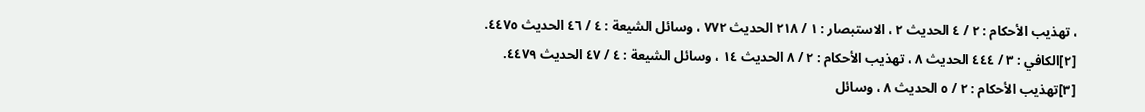، تهذيب الأحكام : ٢ / ٤ الحديث ٢ ، الاستبصار : ١ / ٢١٨ الحديث ٧٧٢ ، وسائل الشيعة : ٤ / ٤٦ الحديث ٤٤٧٥.
[٢]الكافي : ٣ / ٤٤٤ الحديث ٨ ، تهذيب الأحكام : ٢ / ٨ الحديث ١٤ ، وسائل الشيعة : ٤ / ٤٧ الحديث ٤٤٧٩.
[٣]تهذيب الأحكام : ٢ / ٥ الحديث ٨ ، وسائل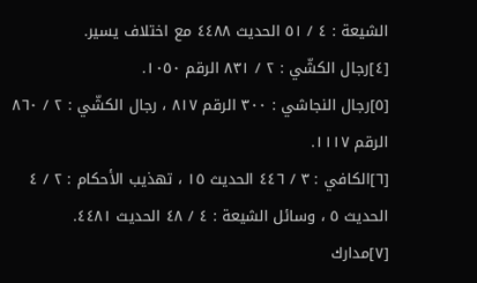الشيعة : ٤ / ٥١ الحديث ٤٤٨٨ مع اختلاف يسير.
[٤]رجال الكشّي : ٢ / ٨٣١ الرقم ١٠٥٠.
[٥]رجال النجاشي : ٣٠٠ الرقم ٨١٧ ، رجال الكشّي : ٢ / ٨٦٠ الرقم ١١١٧.
[٦]الكافي : ٣ / ٤٤٦ الحديث ١٥ ، تهذيب الأحكام : ٢ / ٤ الحديث ٥ ، وسائل الشيعة : ٤ / ٤٨ الحديث ٤٤٨١.
[٧]مدارك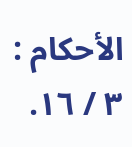الأحكام : ٣ / ١٦.